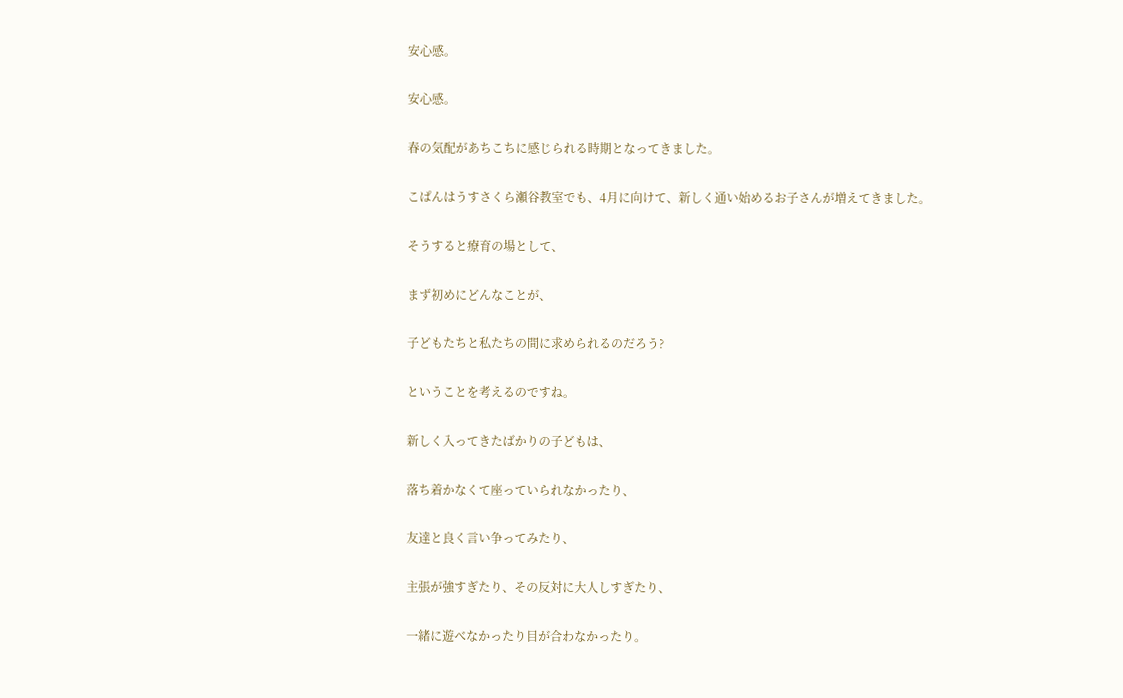安心感。

安心感。

春の気配があちこちに感じられる時期となってきました。

こぱんはうすさくら瀬谷教室でも、4月に向けて、新しく通い始めるお子さんが増えてきました。

そうすると療育の場として、

まず初めにどんなことが、

子どもたちと私たちの間に求められるのだろう?

ということを考えるのですね。

新しく入ってきたばかりの子どもは、

落ち着かなくて座っていられなかったり、

友達と良く言い争ってみたり、

主張が強すぎたり、その反対に大人しすぎたり、

一緒に遊べなかったり目が合わなかったり。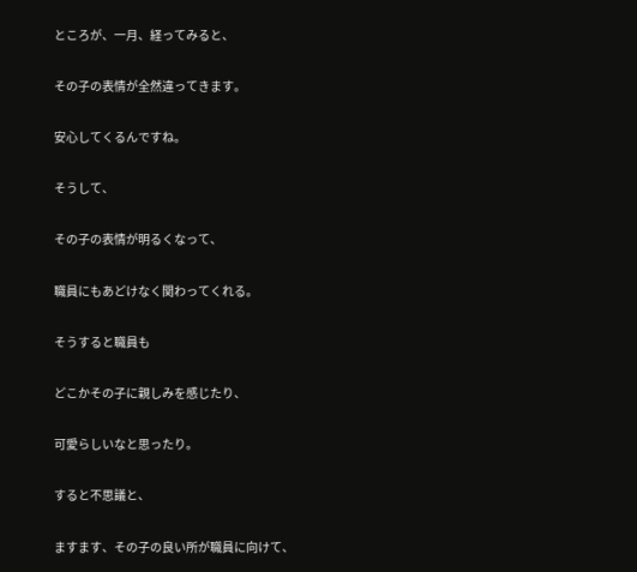ところが、一月、経ってみると、

その子の表情が全然違ってきます。

安心してくるんですね。

そうして、

その子の表情が明るくなって、

職員にもあどけなく関わってくれる。

そうすると職員も

どこかその子に親しみを感じたり、

可愛らしいなと思ったり。

すると不思議と、

ますます、その子の良い所が職員に向けて、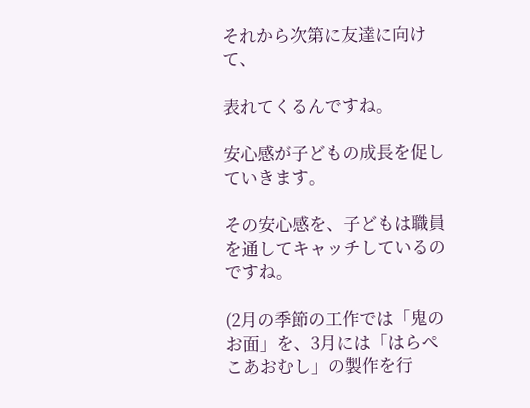それから次第に友達に向けて、

表れてくるんですね。

安心感が子どもの成長を促していきます。

その安心感を、子どもは職員を通してキャッチしているのですね。

(2月の季節の工作では「鬼のお面」を、3月には「はらぺこあおむし」の製作を行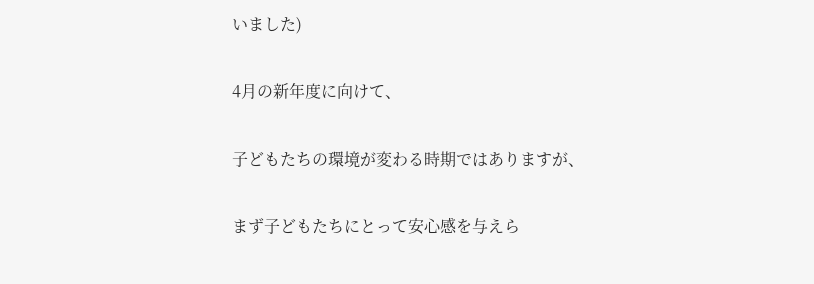いました)

4月の新年度に向けて、

子どもたちの環境が変わる時期ではありますが、

まず子どもたちにとって安心感を与えら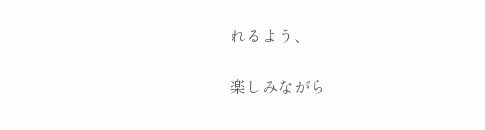れるよう、

楽しみながら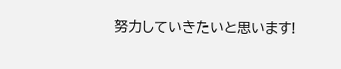努力していきたいと思います!